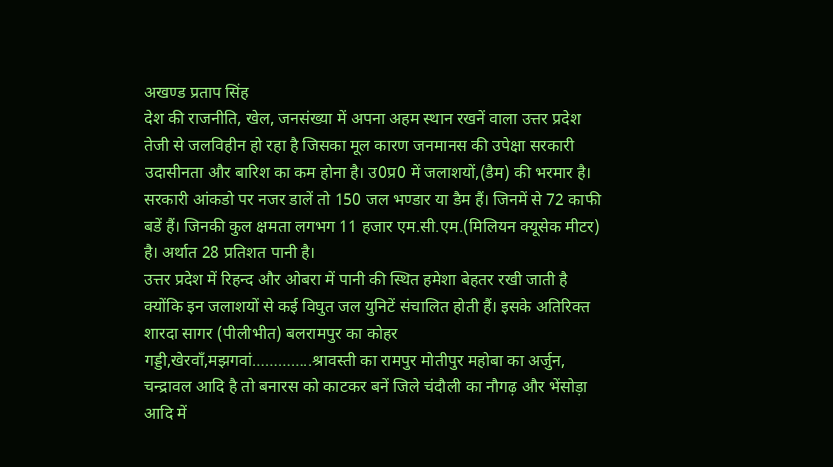अखण्ड प्रताप सिंह
देश की राजनीति, खेल, जनसंख्या में अपना अहम स्थान रखनें वाला उत्तर प्रदेश तेजी से जलविहीन हो रहा है जिसका मूल कारण जनमानस की उपेक्षा सरकारी उदासीनता और बारिश का कम होना है। उ0प्र0 में जलाशयों,(डैम) की भरमार है। सरकारी आंकडो पर नजर डालें तो 150 जल भण्डार या डैम हैं। जिनमें से 72 काफी बडें हैं। जिनकी कुल क्षमता लगभग 11 हजार एम.सी.एम.(मिलियन क्यूसेक मीटर) है। अर्थात 28 प्रतिशत पानी है।
उत्तर प्रदेश में रिहन्द और ओबरा में पानी की स्थित हमेशा बेहतर रखी जाती है क्योंकि इन जलाशयों से कई विघुत जल युनिटें संचालित होती हैं। इसके अतिरिक्त शारदा सागर (पीलीभीत) बलरामपुर का कोहर गड्डी,खेरवाँ,मझगवां…………..श्रावस्ती का रामपुर मोतीपुर महोबा का अर्जुन, चन्द्रावल आदि है तो बनारस को काटकर बनें जिले चंदौली का नौगढ़ और भेंसोड़ा आदि में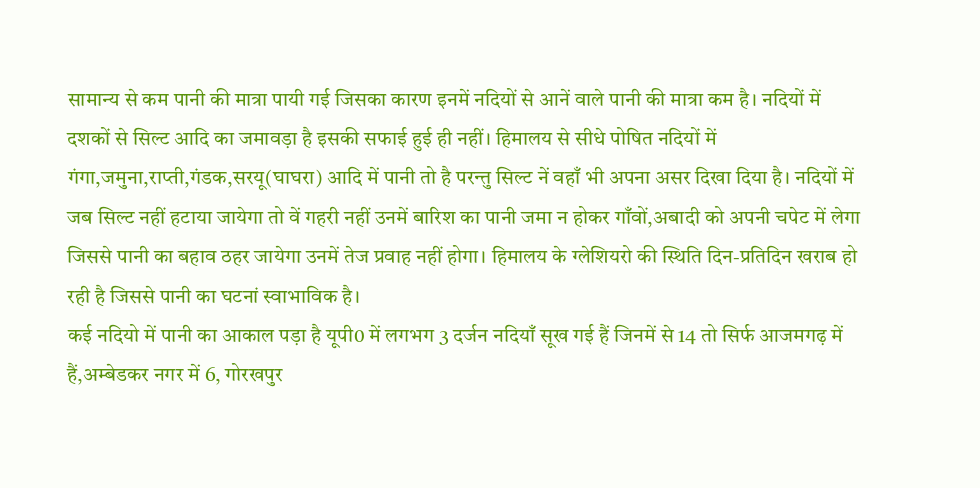सामान्य से कम पानी की मात्रा पायी गई जिसका कारण इनमें नदियों से आनें वाले पानी की मात्रा कम है। नदियों में दशकों से सिल्ट आदि का जमावड़ा है इसकी सफाई हुई ही नहीं। हिमालय से सीधे पोषित नदियों में गंगा,जमुना,राप्ती,गंडक,सरयू(घाघरा) आदि में पानी तो है परन्तु सिल्ट नें वहाँ भी अपना असर दिखा दिया है। नदियों में जब सिल्ट नहीं हटाया जायेगा तो वें गहरी नहीं उनमें बारिश का पानी जमा न होकर गाँवों,अबादी को अपनी चपेट में लेगा जिससे पानी का बहाव ठहर जायेगा उनमें तेज प्रवाह नहीं होगा। हिमालय के ग्लेशियरो की स्थिति दिन-प्रतिदिन खराब हो रही है जिससे पानी का घटनां स्वाभाविक है।
कई नदियो में पानी का आकाल पड़ा है यूपी0 में लगभग 3 दर्जन नदियाँ सूख गई हैं जिनमें से 14 तो सिर्फ आजमगढ़ में हैं,अम्बेडकर नगर में 6, गोरखपुर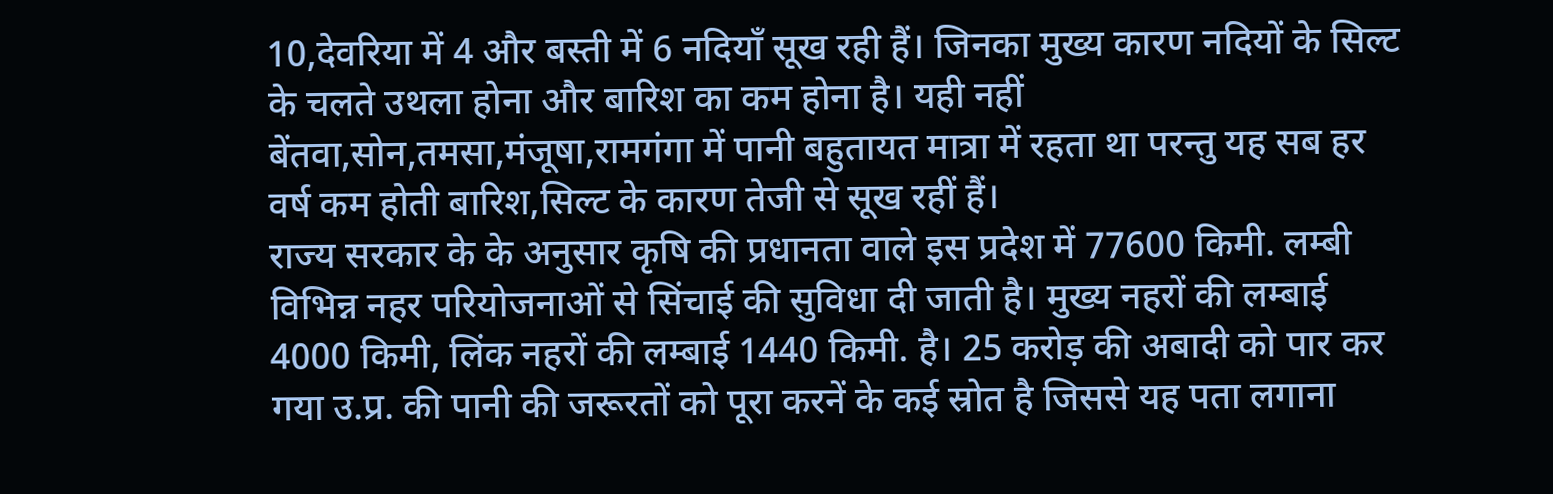10,देवरिया में 4 और बस्ती में 6 नदियाँ सूख रही हैं। जिनका मुख्य कारण नदियों के सिल्ट के चलते उथला होना और बारिश का कम होना है। यही नहीं बेंतवा,सोन,तमसा,मंजूषा,रामगंगा में पानी बहुतायत मात्रा में रहता था परन्तु यह सब हर वर्ष कम होती बारिश,सिल्ट के कारण तेजी से सूख रहीं हैं।
राज्य सरकार के के अनुसार कृषि की प्रधानता वाले इस प्रदेश में 77600 किमी. लम्बी विभिन्न नहर परियोजनाओं से सिंचाई की सुविधा दी जाती है। मुख्य नहरों की लम्बाई 4000 किमी, लिंक नहरों की लम्बाई 1440 किमी. है। 25 करोड़ की अबादी को पार कर गया उ.प्र. की पानी की जरूरतों को पूरा करनें के कई स्रोत है जिससे यह पता लगाना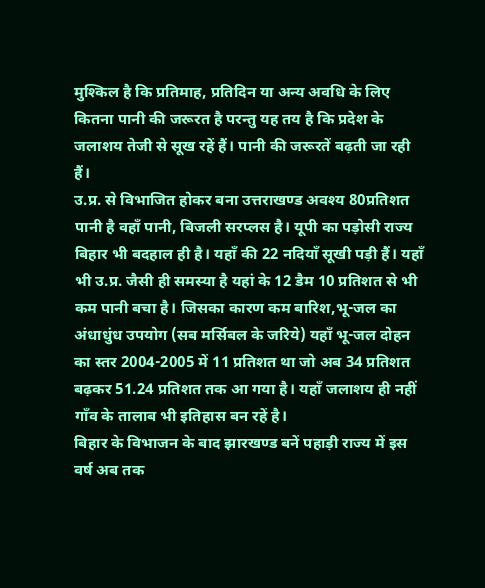मुश्किल है कि प्रतिमाह, प्रतिदिन या अन्य अवधि के लिए कितना पानी की जरूरत है परन्तु यह तय है कि प्रदेश के जलाशय तेजी से सूख रहें हैं। पानी की जरूरतें बढ़ती जा रही हैं।
उ.प्र. से विभाजित होकर बना उत्तराखण्ड अवश्य 80प्रतिशत पानी है वहाँ पानी, बिजली सरप्लस है। यूपी का पड़ोसी राज्य बिहार भी बदहाल ही है। यहाँ की 22 नदियाँ सूखी पड़ी हैं। यहाँ भी उ.प्र. जैसी ही समस्या है यहां के 12 डैम 10 प्रतिशत से भी कम पानी बचा है। जिसका कारण कम बारिश,भू-जल का अंधाधुंध उपयोग (सब मर्सिबल के जरिये) यहाँ भू-जल दोहन का स्तर 2004-2005 में 11 प्रतिशत था जो अब 34 प्रतिशत बढ़कर 51.24 प्रतिशत तक आ गया है। यहाँ जलाशय ही नहीं गाँव के तालाब भी इतिहास बन रहें है।
बिहार के विभाजन के बाद झारखण्ड बनें पहाड़ी राज्य में इस वर्ष अब तक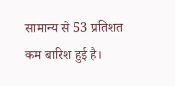सामान्य से 53 प्रतिशत कम बारिश हुई है।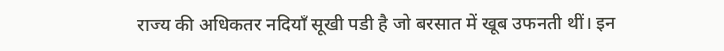राज्य की अधिकतर नदियाँ सूखी पडी है जो बरसात में खूब उफनती थीं। इन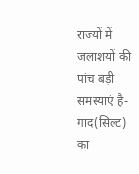राज्यों में जलाशयों की पांच बड़ी समस्याएं है- गाद(सिल्ट) का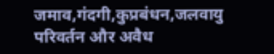जमाव,गंदगी,कुप्रबंधन,जलवायु परिवर्तन और अवैध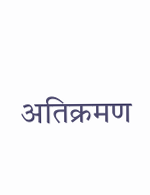अतिक्रमण